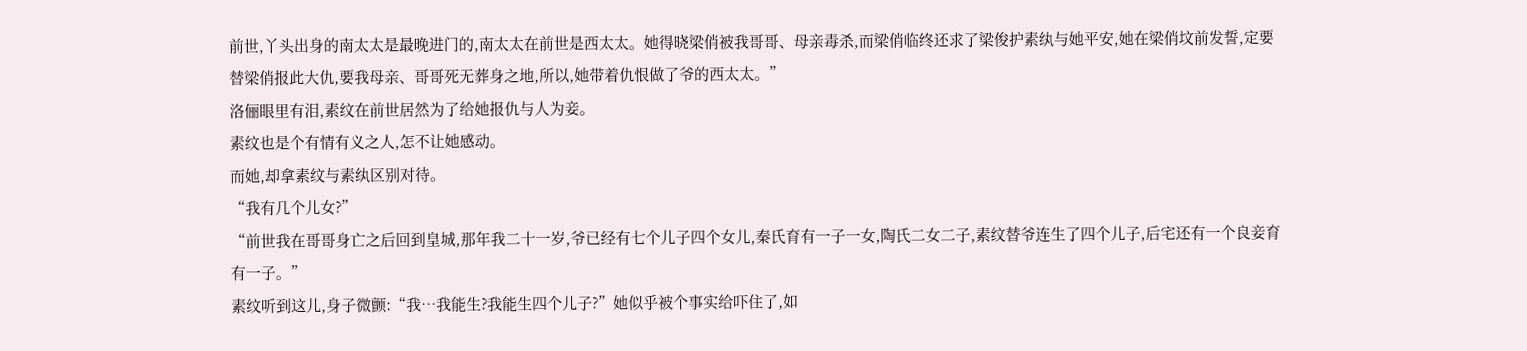前世,丫头出身的南太太是最晚进门的,南太太在前世是西太太。她得晓梁俏被我哥哥、母亲毒杀,而梁俏临终还求了梁俊护素纨与她平安,她在梁俏坟前发誓,定要替梁俏报此大仇,要我母亲、哥哥死无葬身之地,所以,她带着仇恨做了爷的西太太。”
洛俪眼里有泪,素纹在前世居然为了给她报仇与人为妾。
素纹也是个有情有义之人,怎不让她感动。
而她,却拿素纹与素纨区别对待。
“我有几个儿女?”
“前世我在哥哥身亡之后回到皇城,那年我二十一岁,爷已经有七个儿子四个女儿,秦氏育有一子一女,陶氏二女二子,素纹替爷连生了四个儿子,后宅还有一个良妾育有一子。”
素纹听到这儿,身子微颤:“我…我能生?我能生四个儿子?”她似乎被个事实给吓住了,如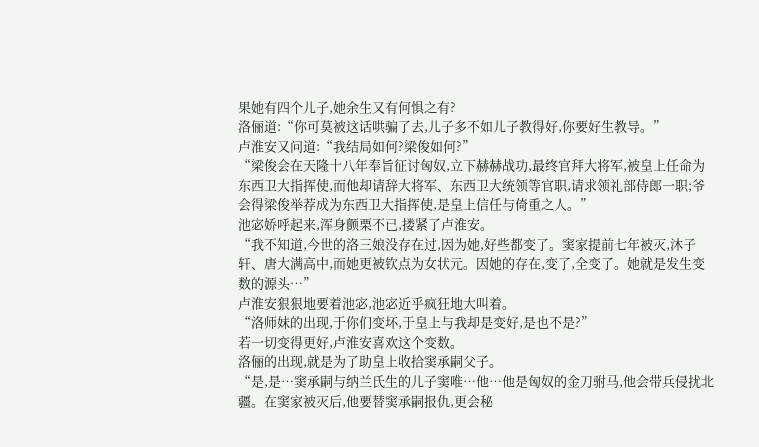果她有四个儿子,她余生又有何惧之有?
洛俪道:“你可莫被这话哄骗了去,儿子多不如儿子教得好,你要好生教导。”
卢淮安又问道:“我结局如何?梁俊如何?”
“梁俊会在天隆十八年奉旨征讨匈奴,立下赫赫战功,最终官拜大将军,被皇上任命为东西卫大指挥使,而他却请辞大将军、东西卫大统领等官职,请求领礼部侍郎一职;爷会得梁俊举荐成为东西卫大指挥使,是皇上信任与倚重之人。”
池宓娇呼起来,浑身颤栗不已,搂紧了卢淮安。
“我不知道,今世的洛三娘没存在过,因为她,好些都变了。窦家提前七年被灭,沐子轩、唐大满高中,而她更被钦点为女状元。因她的存在,变了,全变了。她就是发生变数的源头…”
卢淮安狠狠地要着池宓,池宓近乎疯狂地大叫着。
“洛师妹的出现,于你们变坏,于皇上与我却是变好,是也不是?”
若一切变得更好,卢淮安喜欢这个变数。
洛俪的出现,就是为了助皇上收拾窦承嗣父子。
“是,是…窦承嗣与纳兰氏生的儿子窦唯…他…他是匈奴的金刀驸马,他会带兵侵扰北疆。在窦家被灭后,他要替窦承嗣报仇,更会秘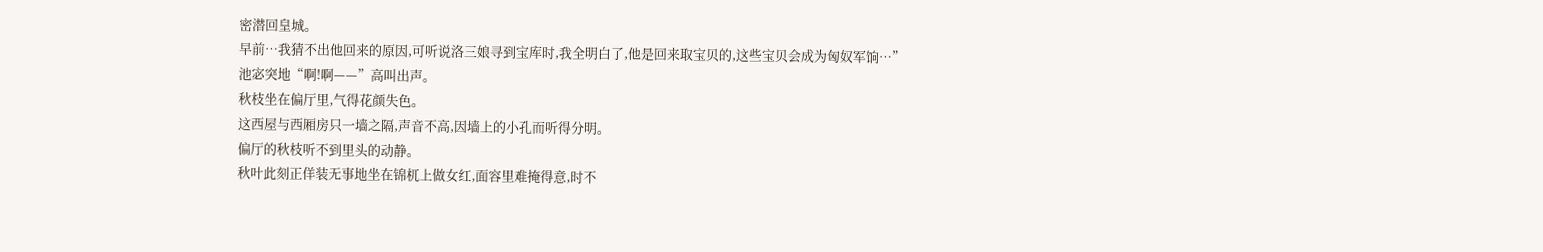密潜回皇城。
早前…我猜不出他回来的原因,可听说洛三娘寻到宝库时,我全明白了,他是回来取宝贝的,这些宝贝会成为匈奴军饷…”
池宓突地“啊!啊——”高叫出声。
秋枝坐在偏厅里,气得花颜失色。
这西屋与西厢房只一墙之隔,声音不高,因墙上的小孔而听得分明。
偏厅的秋枝听不到里头的动静。
秋叶此刻正佯装无事地坐在锦杌上做女红,面容里难掩得意,时不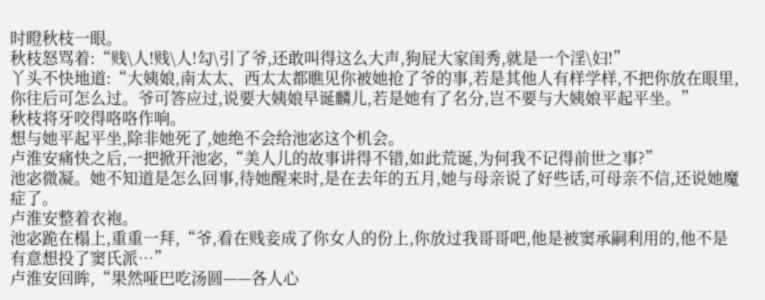时瞪秋枝一眼。
秋枝怒骂着:“贱\人!贱\人!勾\引了爷,还敢叫得这么大声,狗屁大家闺秀,就是一个淫\妇!”
丫头不快地道:“大姨娘,南太太、西太太都瞧见你被她抢了爷的事,若是其他人有样学样,不把你放在眼里,你往后可怎么过。爷可答应过,说要大姨娘早诞麟儿,若是她有了名分,岂不要与大姨娘平起平坐。”
秋枝将牙咬得咯咯作响。
想与她平起平坐,除非她死了,她绝不会给池宓这个机会。
卢淮安痛快之后,一把掀开池宓,“美人儿的故事讲得不错,如此荒诞,为何我不记得前世之事?”
池宓微凝。她不知道是怎么回事,待她醒来时,是在去年的五月,她与母亲说了好些话,可母亲不信,还说她魔症了。
卢淮安整着衣袍。
池宓跪在榻上,重重一拜,“爷,看在贱妾成了你女人的份上,你放过我哥哥吧,他是被窦承嗣利用的,他不是有意想投了窦氏派…”
卢淮安回眸,“果然哑巴吃汤圆——各人心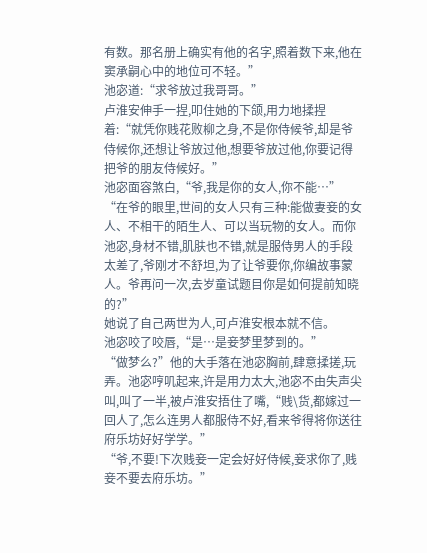有数。那名册上确实有他的名字,照着数下来,他在窦承嗣心中的地位可不轻。”
池宓道:“求爷放过我哥哥。”
卢淮安伸手一捏,叩住她的下颌,用力地揉捏着:“就凭你贱花败柳之身,不是你侍候爷,却是爷侍候你,还想让爷放过他,想要爷放过他,你要记得把爷的朋友侍候好。”
池宓面容煞白,“爷,我是你的女人,你不能…”
“在爷的眼里,世间的女人只有三种:能做妻妾的女人、不相干的陌生人、可以当玩物的女人。而你池宓,身材不错,肌肤也不错,就是服侍男人的手段太差了,爷刚才不舒坦,为了让爷要你,你编故事蒙人。爷再问一次,去岁童试题目你是如何提前知晓的?”
她说了自己两世为人,可卢淮安根本就不信。
池宓咬了咬唇,“是…是妾梦里梦到的。”
“做梦么?”他的大手落在池宓胸前,肆意揉搓,玩弄。池宓哼叽起来,许是用力太大,池宓不由失声尖叫,叫了一半,被卢淮安捂住了嘴,“贱\货,都嫁过一回人了,怎么连男人都服侍不好,看来爷得将你送往府乐坊好好学学。”
“爷,不要!下次贱妾一定会好好侍候,妾求你了,贱妾不要去府乐坊。”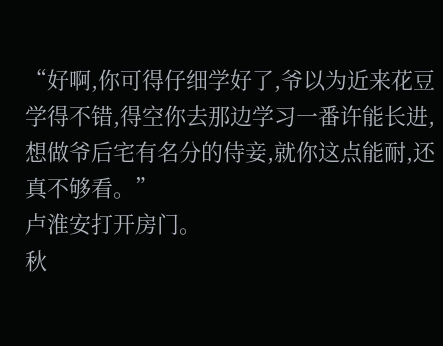“好啊,你可得仔细学好了,爷以为近来花豆学得不错,得空你去那边学习一番许能长进,想做爷后宅有名分的侍妾,就你这点能耐,还真不够看。”
卢淮安打开房门。
秋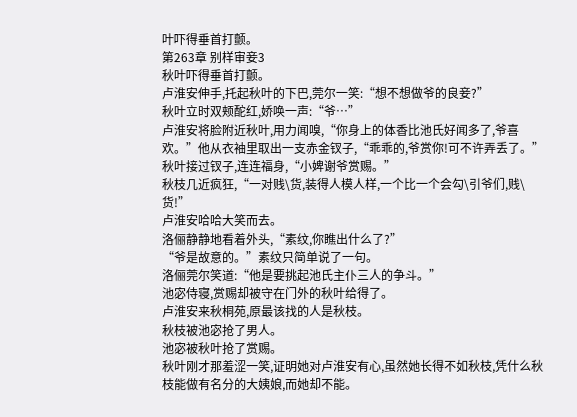叶吓得垂首打颤。
第263章 别样审妾3
秋叶吓得垂首打颤。
卢淮安伸手,托起秋叶的下巴,莞尔一笑:“想不想做爷的良妾?”
秋叶立时双颊酡红,娇唤一声:“爷…”
卢淮安将脸附近秋叶,用力闻嗅,“你身上的体香比池氏好闻多了,爷喜欢。”他从衣袖里取出一支赤金钗子,“乖乖的,爷赏你!可不许弄丢了。”
秋叶接过钗子,连连福身,“小婢谢爷赏赐。”
秋枝几近疯狂,“一对贱\货,装得人模人样,一个比一个会勾\引爷们,贱\货!”
卢淮安哈哈大笑而去。
洛俪静静地看着外头,“素纹,你瞧出什么了?”
“爷是故意的。”素纹只简单说了一句。
洛俪莞尔笑道:“他是要挑起池氏主仆三人的争斗。”
池宓侍寝,赏赐却被守在门外的秋叶给得了。
卢淮安来秋桐苑,原最该找的人是秋枝。
秋枝被池宓抢了男人。
池宓被秋叶抢了赏赐。
秋叶刚才那羞涩一笑,证明她对卢淮安有心,虽然她长得不如秋枝,凭什么秋枝能做有名分的大姨娘,而她却不能。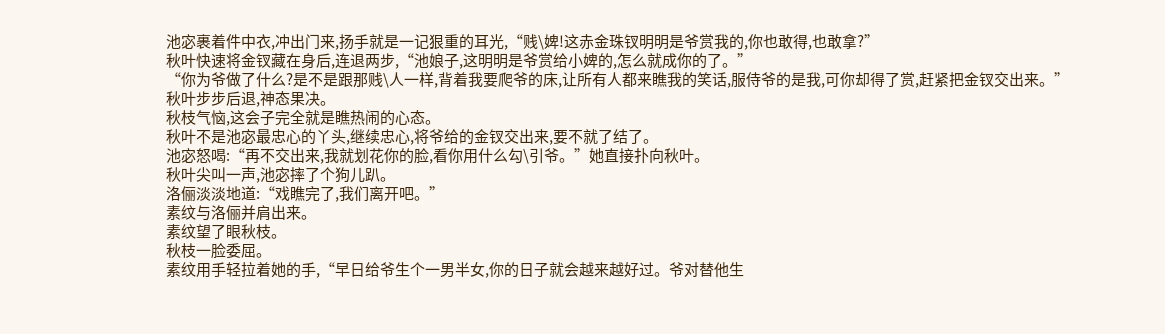池宓裹着件中衣,冲出门来,扬手就是一记狠重的耳光,“贱\婢!这赤金珠钗明明是爷赏我的,你也敢得,也敢拿?”
秋叶快速将金钗藏在身后,连退两步,“池娘子,这明明是爷赏给小婢的,怎么就成你的了。”
“你为爷做了什么?是不是跟那贱\人一样,背着我要爬爷的床,让所有人都来瞧我的笑话,服侍爷的是我,可你却得了赏,赶紧把金钗交出来。”
秋叶步步后退,神态果决。
秋枝气恼,这会子完全就是瞧热闹的心态。
秋叶不是池宓最忠心的丫头,继续忠心,将爷给的金钗交出来,要不就了结了。
池宓怒喝:“再不交出来,我就划花你的脸,看你用什么勾\引爷。”她直接扑向秋叶。
秋叶尖叫一声,池宓摔了个狗儿趴。
洛俪淡淡地道:“戏瞧完了,我们离开吧。”
素纹与洛俪并肩出来。
素纹望了眼秋枝。
秋枝一脸委屈。
素纹用手轻拉着她的手,“早日给爷生个一男半女,你的日子就会越来越好过。爷对替他生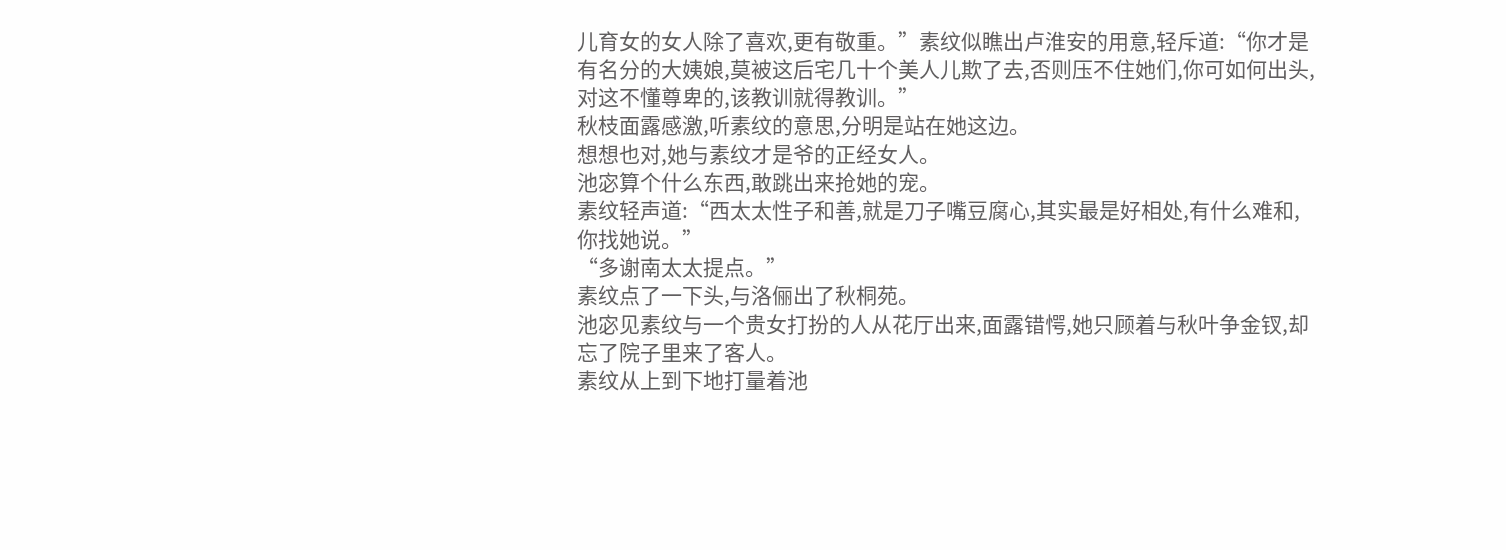儿育女的女人除了喜欢,更有敬重。”素纹似瞧出卢淮安的用意,轻斥道:“你才是有名分的大姨娘,莫被这后宅几十个美人儿欺了去,否则压不住她们,你可如何出头,对这不懂尊卑的,该教训就得教训。”
秋枝面露感激,听素纹的意思,分明是站在她这边。
想想也对,她与素纹才是爷的正经女人。
池宓算个什么东西,敢跳出来抢她的宠。
素纹轻声道:“西太太性子和善,就是刀子嘴豆腐心,其实最是好相处,有什么难和,你找她说。”
“多谢南太太提点。”
素纹点了一下头,与洛俪出了秋桐苑。
池宓见素纹与一个贵女打扮的人从花厅出来,面露错愕,她只顾着与秋叶争金钗,却忘了院子里来了客人。
素纹从上到下地打量着池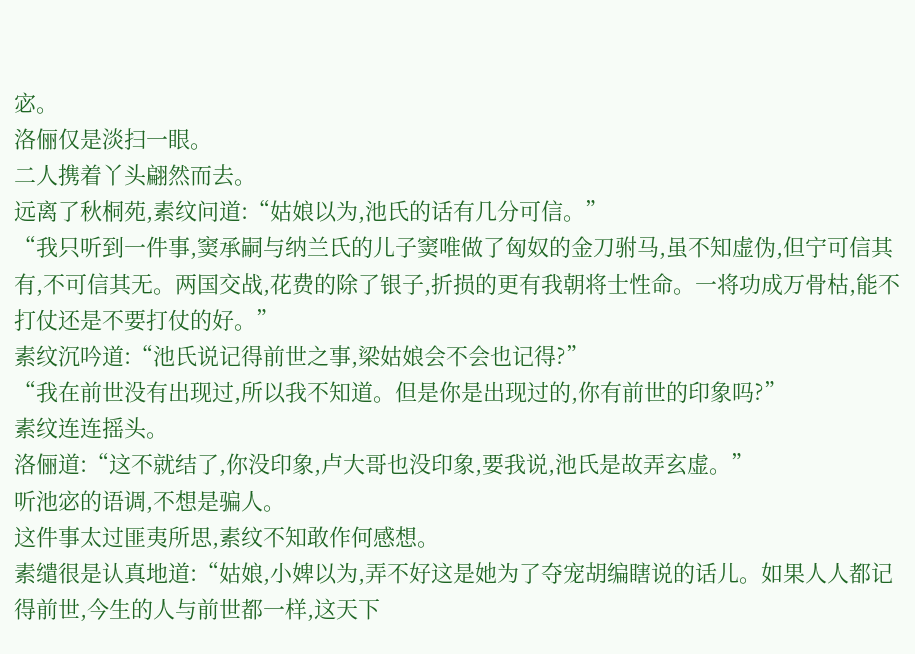宓。
洛俪仅是淡扫一眼。
二人携着丫头翩然而去。
远离了秋桐苑,素纹问道:“姑娘以为,池氏的话有几分可信。”
“我只听到一件事,窦承嗣与纳兰氏的儿子窦唯做了匈奴的金刀驸马,虽不知虚伪,但宁可信其有,不可信其无。两国交战,花费的除了银子,折损的更有我朝将士性命。一将功成万骨枯,能不打仗还是不要打仗的好。”
素纹沉吟道:“池氏说记得前世之事,梁姑娘会不会也记得?”
“我在前世没有出现过,所以我不知道。但是你是出现过的,你有前世的印象吗?”
素纹连连摇头。
洛俪道:“这不就结了,你没印象,卢大哥也没印象,要我说,池氏是故弄玄虚。”
听池宓的语调,不想是骗人。
这件事太过匪夷所思,素纹不知敢作何感想。
素缱很是认真地道:“姑娘,小婢以为,弄不好这是她为了夺宠胡编瞎说的话儿。如果人人都记得前世,今生的人与前世都一样,这天下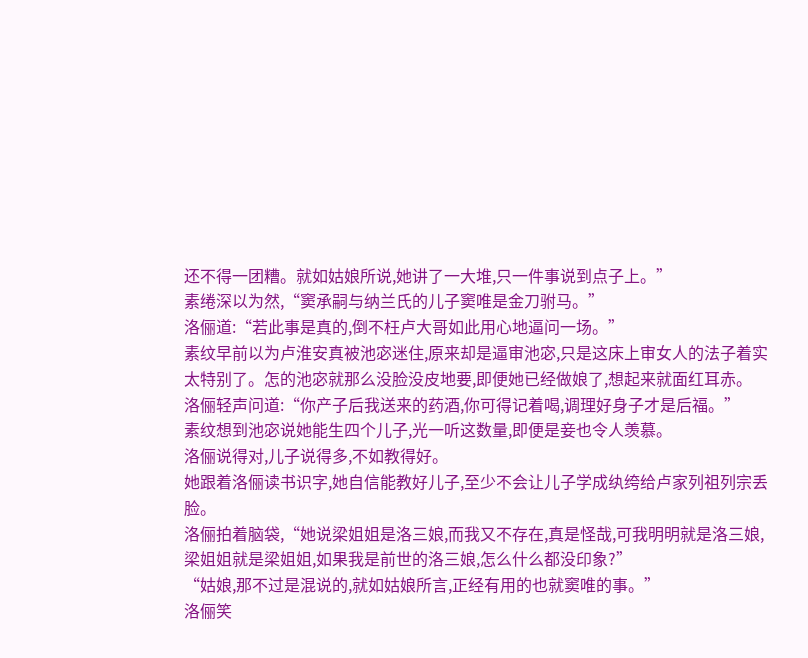还不得一团糟。就如姑娘所说,她讲了一大堆,只一件事说到点子上。”
素绻深以为然,“窦承嗣与纳兰氏的儿子窦唯是金刀驸马。”
洛俪道:“若此事是真的,倒不枉卢大哥如此用心地逼问一场。”
素纹早前以为卢淮安真被池宓迷住,原来却是逼审池宓,只是这床上审女人的法子着实太特别了。怎的池宓就那么没脸没皮地要,即便她已经做娘了,想起来就面红耳赤。
洛俪轻声问道:“你产子后我送来的药酒,你可得记着喝,调理好身子才是后福。”
素纹想到池宓说她能生四个儿子,光一听这数量,即便是妾也令人羡慕。
洛俪说得对,儿子说得多,不如教得好。
她跟着洛俪读书识字,她自信能教好儿子,至少不会让儿子学成纨绔给卢家列祖列宗丢脸。
洛俪拍着脑袋,“她说梁姐姐是洛三娘,而我又不存在,真是怪哉,可我明明就是洛三娘,梁姐姐就是梁姐姐,如果我是前世的洛三娘,怎么什么都没印象?”
“姑娘,那不过是混说的,就如姑娘所言,正经有用的也就窦唯的事。”
洛俪笑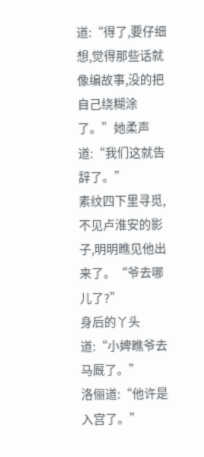道:“得了,要仔细想,觉得那些话就像编故事,没的把自己绕糊涂了。”她柔声道:“我们这就告辞了。”
素纹四下里寻觅,不见卢淮安的影子,明明瞧见他出来了。“爷去哪儿了?”
身后的丫头道:“小婢瞧爷去马厩了。”
洛俪道:“他许是入宫了。”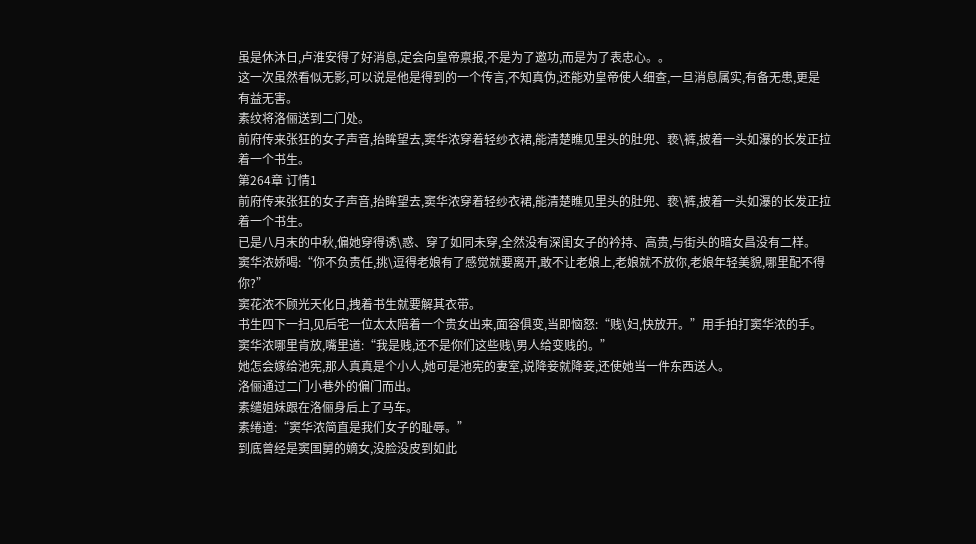虽是休沐日,卢淮安得了好消息,定会向皇帝禀报,不是为了邀功,而是为了表忠心。。
这一次虽然看似无影,可以说是他是得到的一个传言,不知真伪,还能劝皇帝使人细查,一旦消息属实,有备无患,更是有益无害。
素纹将洛俪送到二门处。
前府传来张狂的女子声音,抬眸望去,窦华浓穿着轻纱衣裙,能清楚瞧见里头的肚兜、亵\裤,披着一头如瀑的长发正拉着一个书生。
第264章 订情1
前府传来张狂的女子声音,抬眸望去,窦华浓穿着轻纱衣裙,能清楚瞧见里头的肚兜、亵\裤,披着一头如瀑的长发正拉着一个书生。
已是八月末的中秋,偏她穿得诱\惑、穿了如同未穿,全然没有深闺女子的衿持、高贵,与街头的暗女昌没有二样。
窦华浓娇喝:“你不负责任,挑\逗得老娘有了感觉就要离开,敢不让老娘上,老娘就不放你,老娘年轻美貌,哪里配不得你?”
窦花浓不顾光天化日,拽着书生就要解其衣带。
书生四下一扫,见后宅一位太太陪着一个贵女出来,面容俱变,当即恼怒:“贱\妇,快放开。”用手拍打窦华浓的手。
窦华浓哪里肯放,嘴里道:“我是贱,还不是你们这些贱\男人给变贱的。”
她怎会嫁给池宪,那人真真是个小人,她可是池宪的妻室,说降妾就降妾,还使她当一件东西送人。
洛俪通过二门小巷外的偏门而出。
素缱姐妹跟在洛俪身后上了马车。
素绻道:“窦华浓简直是我们女子的耻辱。”
到底曾经是窦国舅的嫡女,没脸没皮到如此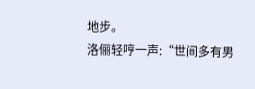地步。
洛俪轻哼一声:“世间多有男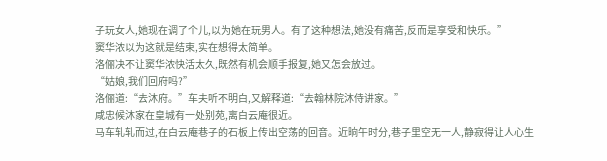子玩女人,她现在调了个儿,以为她在玩男人。有了这种想法,她没有痛苦,反而是享受和快乐。”
窦华浓以为这就是结束,实在想得太简单。
洛俪决不让窦华浓快活太久,既然有机会顺手报复,她又怎会放过。
“姑娘,我们回府吗?”
洛俪道:“去沐府。”车夫听不明白,又解释道:“去翰林院沐侍讲家。”
咸忠候沐家在皇城有一处别苑,离白云庵很近。
马车轧轧而过,在白云庵巷子的石板上传出空荡的回音。近晌午时分,巷子里空无一人,静寂得让人心生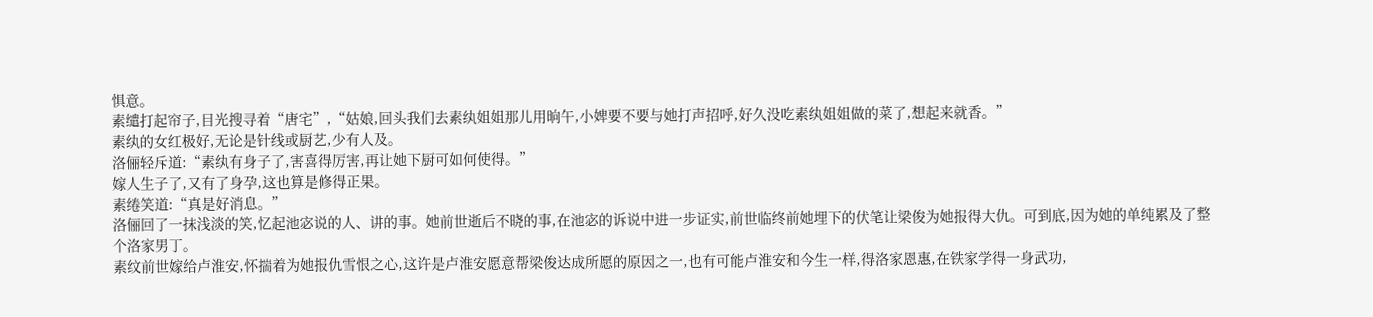惧意。
素缱打起帘子,目光搜寻着“唐宅”,“姑娘,回头我们去素纨姐姐那儿用晌午,小婢要不要与她打声招呼,好久没吃素纨姐姐做的菜了,想起来就香。”
素纨的女红极好,无论是针线或厨艺,少有人及。
洛俪轻斥道:“素纨有身子了,害喜得厉害,再让她下厨可如何使得。”
嫁人生子了,又有了身孕,这也算是修得正果。
素绻笑道:“真是好消息。”
洛俪回了一抹浅淡的笑,忆起池宓说的人、讲的事。她前世逝后不晓的事,在池宓的诉说中进一步证实,前世临终前她埋下的伏笔让梁俊为她报得大仇。可到底,因为她的单纯累及了整个洛家男丁。
素纹前世嫁给卢淮安,怀揣着为她报仇雪恨之心,这许是卢淮安愿意帮梁俊达成所愿的原因之一,也有可能卢淮安和今生一样,得洛家恩惠,在铁家学得一身武功,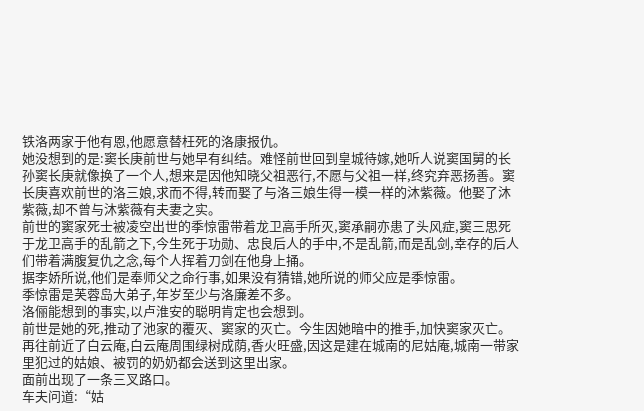铁洛两家于他有恩,他愿意替枉死的洛康报仇。
她没想到的是:窦长庚前世与她早有纠结。难怪前世回到皇城待嫁,她听人说窦国舅的长孙窦长庚就像换了一个人,想来是因他知晓父祖恶行,不愿与父祖一样,终究弃恶扬善。窦长庚喜欢前世的洛三娘,求而不得,转而娶了与洛三娘生得一模一样的沐紫薇。他娶了沐紫薇,却不曾与沐紫薇有夫妻之实。
前世的窦家死士被凌空出世的季惊雷带着龙卫高手所灭,窦承嗣亦患了头风症,窦三思死于龙卫高手的乱箭之下,今生死于功勋、忠良后人的手中,不是乱箭,而是乱剑,幸存的后人们带着满腹复仇之念,每个人挥着刀剑在他身上捅。
据李娇所说,他们是奉师父之命行事,如果没有猜错,她所说的师父应是季惊雷。
季惊雷是芙蓉岛大弟子,年岁至少与洛廉差不多。
洛俪能想到的事实,以卢淮安的聪明肯定也会想到。
前世是她的死,推动了池家的覆灭、窦家的灭亡。今生因她暗中的推手,加快窦家灭亡。
再往前近了白云庵,白云庵周围绿树成荫,香火旺盛,因这是建在城南的尼姑庵,城南一带家里犯过的姑娘、被罚的奶奶都会送到这里出家。
面前出现了一条三叉路口。
车夫问道:“姑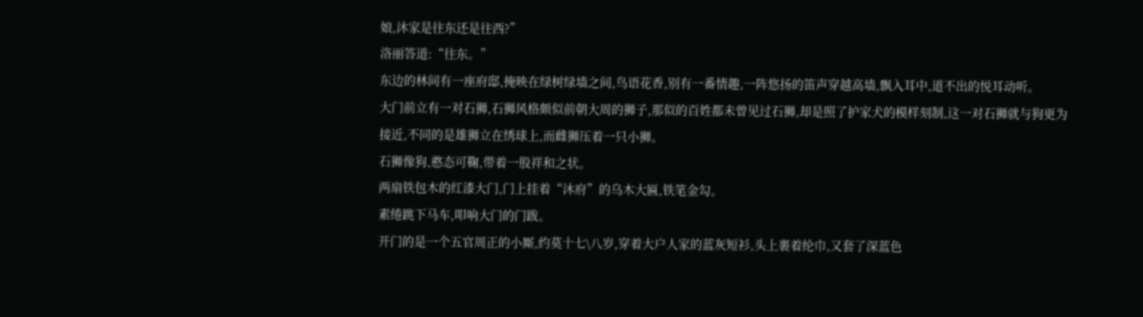娘,沐家是往东还是往西?”
洛丽答道:“往东。”
东边的林间有一座府邸,掩映在绿树绿墙之间,鸟语花香,别有一番情趣,一阵悠扬的笛声穿越高墙,飘入耳中,道不出的悦耳动听。
大门前立有一对石狮,石狮风格颇似前朝大周的狮子,那似的百姓都未曾见过石狮,却是照了护家犬的模样刻制,这一对石狮就与狗更为接近,不同的是雄狮立在绣球上,而雌狮压着一只小狮。
石狮像狗,憨态可鞠,带着一股祥和之状。
两扇铁包木的红漆大门,门上挂着“沐府”的乌木大匾,铁笔金勾。
素绻跳下马车,叩响大门的门跋。
开门的是一个五官周正的小厮,约莫十七\八岁,穿着大户人家的蓝灰短衫,头上裹着纶巾,又套了深蓝色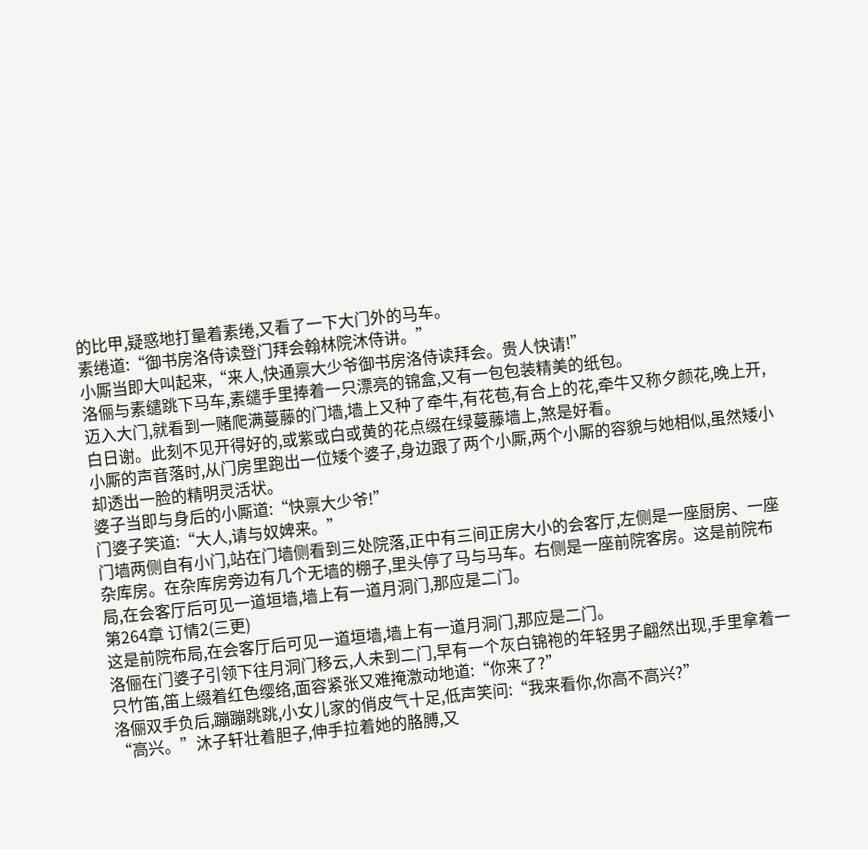的比甲,疑惑地打量着素绻,又看了一下大门外的马车。
素绻道:“御书房洛侍读登门拜会翰林院沐侍讲。”
小厮当即大叫起来,“来人,快通禀大少爷御书房洛侍读拜会。贵人快请!”
洛俪与素缱跳下马车,素缱手里捧着一只漂亮的锦盒,又有一包包装精美的纸包。
迈入大门,就看到一赌爬满蔓藤的门墙,墙上又种了牵牛,有花苞,有合上的花,牵牛又称夕颜花,晚上开,白日谢。此刻不见开得好的,或紫或白或黄的花点缀在绿蔓藤墙上,煞是好看。
小厮的声音落时,从门房里跑出一位矮个婆子,身边跟了两个小厮,两个小厮的容貌与她相似,虽然矮小却透出一脸的精明灵活状。
婆子当即与身后的小厮道:“快禀大少爷!”
门婆子笑道:“大人,请与奴婢来。”
门墙两侧自有小门,站在门墙侧看到三处院落,正中有三间正房大小的会客厅,左侧是一座厨房、一座杂库房。在杂库房旁边有几个无墙的棚子,里头停了马与马车。右侧是一座前院客房。这是前院布局,在会客厅后可见一道垣墙,墙上有一道月洞门,那应是二门。
第264章 订情2(三更)
这是前院布局,在会客厅后可见一道垣墙,墙上有一道月洞门,那应是二门。
洛俪在门婆子引领下往月洞门移云,人未到二门,早有一个灰白锦袍的年轻男子翩然出现,手里拿着一只竹笛,笛上缀着红色缨络,面容紧张又难掩激动地道:“你来了?”
洛俪双手负后,蹦蹦跳跳,小女儿家的俏皮气十足,低声笑问:“我来看你,你高不高兴?”
“高兴。”沐子轩壮着胆子,伸手拉着她的胳膊,又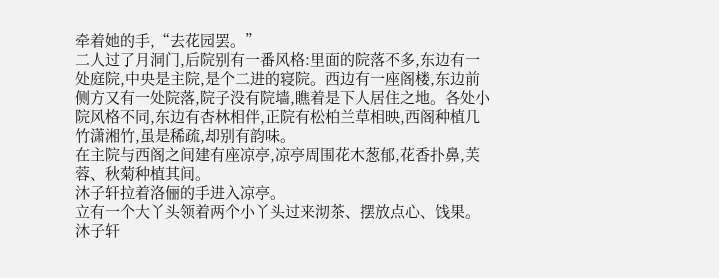牵着她的手,“去花园罢。”
二人过了月洞门,后院别有一番风格:里面的院落不多,东边有一处庭院,中央是主院,是个二进的寝院。西边有一座阁楼,东边前侧方又有一处院落,院子没有院墙,瞧着是下人居住之地。各处小院风格不同,东边有杏林相伴,正院有松柏兰草相映,西阁种植几竹潇湘竹,虽是稀疏,却别有韵味。
在主院与西阁之间建有座凉亭,凉亭周围花木葱郁,花香扑鼻,芙蓉、秋菊种植其间。
沐子轩拉着洛俪的手进入凉亭。
立有一个大丫头领着两个小丫头过来沏茶、摆放点心、饯果。
沐子轩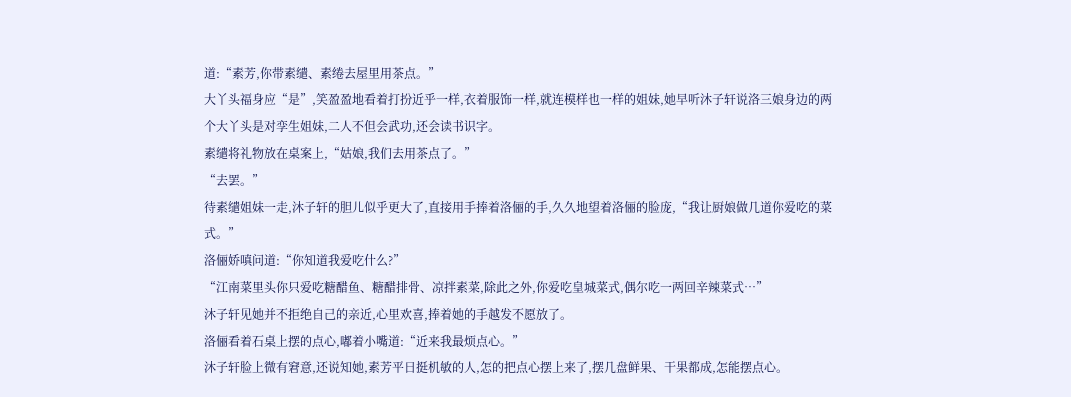道:“素芳,你带素缱、素绻去屋里用茶点。”
大丫头福身应“是”,笑盈盈地看着打扮近乎一样,衣着服饰一样,就连模样也一样的姐妹,她早听沐子轩说洛三娘身边的两个大丫头是对孪生姐妹,二人不但会武功,还会读书识字。
素缱将礼物放在桌案上,“姑娘,我们去用茶点了。”
“去罢。”
待素缱姐妹一走,沐子轩的胆儿似乎更大了,直接用手捧着洛俪的手,久久地望着洛俪的脸庞,“我让厨娘做几道你爱吃的菜式。”
洛俪娇嗔问道:“你知道我爱吃什么?”
“江南菜里头你只爱吃糖醋鱼、糖醋排骨、凉拌素菜,除此之外,你爱吃皇城菜式,偶尔吃一两回辛辣菜式…”
沐子轩见她并不拒绝自己的亲近,心里欢喜,捧着她的手越发不愿放了。
洛俪看着石桌上摆的点心,嘟着小嘴道:“近来我最烦点心。”
沐子轩脸上微有窘意,还说知她,素芳平日挺机敏的人,怎的把点心摆上来了,摆几盘鲜果、干果都成,怎能摆点心。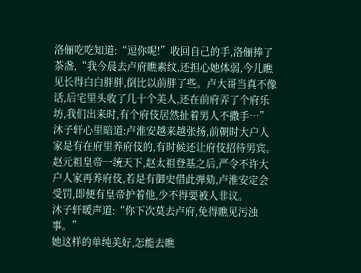洛俪吃吃知道:“逗你呢!”收回自己的手,洛俪捧了茶盏,“我今晨去卢府瞧素纹,还担心她体弱,今儿瞧见长得白白胖胖,倒比以前胖了些。卢大哥当真不像话,后宅里头收了几十个美人,还在前府弄了个府乐坊,我们出来时,有个府伎居然扯着男人不撒手…”
沐子轩心里暗道:卢淮安越来越张扬,前朝时大户人家是有在府里养府伎的,有时候还让府伎招待男宾。
赵元祖皇帝一统天下,赵太祖登基之后,严令不许大户人家再养府伎,若是有御史借此弹劾,卢淮安定会受罚,即便有皇帝护着他,少不得要被人非议。
沐子轩暖声道:“你下次莫去卢府,免得瞧见污浊事。”
她这样的单纯美好,怎能去瞧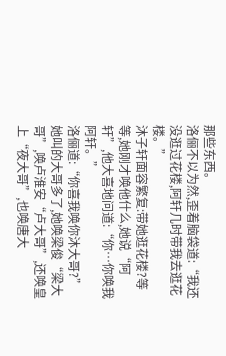那些东西。
洛俪不以为然,歪着脑袋道:“我还没逛过花楼,阿轩几时带我去逛花楼。”
沐子轩面容繁复:带她逛花楼?等等,她刚才唤他什么,她说“阿轩”,他大喜地问道:“你…你唤我阿轩。”
洛俪道:“你喜我唤你沐大哥?”
她叫的大哥多了,她唤梁俊“梁大哥”,唤卢淮安“卢大哥”,还唤皇上“夜大哥”,也唤唐大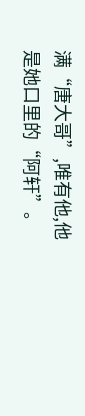满“唐大哥”,唯有他,他是她口里的“阿轩”。